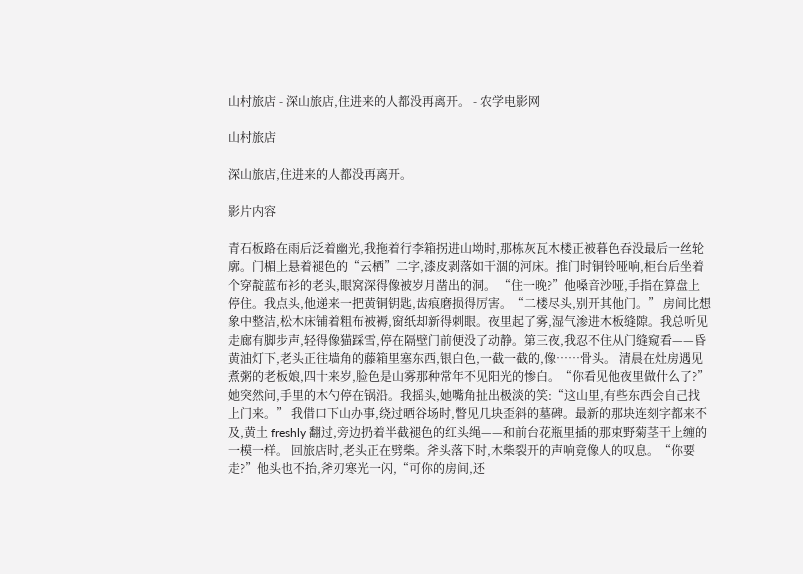山村旅店 - 深山旅店,住进来的人都没再离开。 - 农学电影网

山村旅店

深山旅店,住进来的人都没再离开。

影片内容

青石板路在雨后泛着幽光,我拖着行李箱拐进山坳时,那栋灰瓦木楼正被暮色吞没最后一丝轮廓。门楣上悬着褪色的“云栖”二字,漆皮剥落如干涸的河床。推门时铜铃哑响,柜台后坐着个穿靛蓝布衫的老头,眼窝深得像被岁月凿出的洞。 “住一晚?”他嗓音沙哑,手指在算盘上停住。我点头,他递来一把黄铜钥匙,齿痕磨损得厉害。“二楼尽头,别开其他门。” 房间比想象中整洁,松木床铺着粗布被褥,窗纸却新得刺眼。夜里起了雾,湿气渗进木板缝隙。我总听见走廊有脚步声,轻得像猫踩雪,停在隔壁门前便没了动静。第三夜,我忍不住从门缝窥看——昏黄油灯下,老头正往墙角的藤箱里塞东西,银白色,一截一截的,像……骨头。 清晨在灶房遇见煮粥的老板娘,四十来岁,脸色是山雾那种常年不见阳光的惨白。“你看见他夜里做什么了?”她突然问,手里的木勺停在锅沿。我摇头,她嘴角扯出极淡的笑:“这山里,有些东西会自己找上门来。” 我借口下山办事,绕过晒谷场时,瞥见几块歪斜的墓碑。最新的那块连刻字都来不及,黄土 freshly 翻过,旁边扔着半截褪色的红头绳——和前台花瓶里插的那束野菊茎干上缠的一模一样。 回旅店时,老头正在劈柴。斧头落下时,木柴裂开的声响竟像人的叹息。“你要走?”他头也不抬,斧刃寒光一闪,“可你的房间,还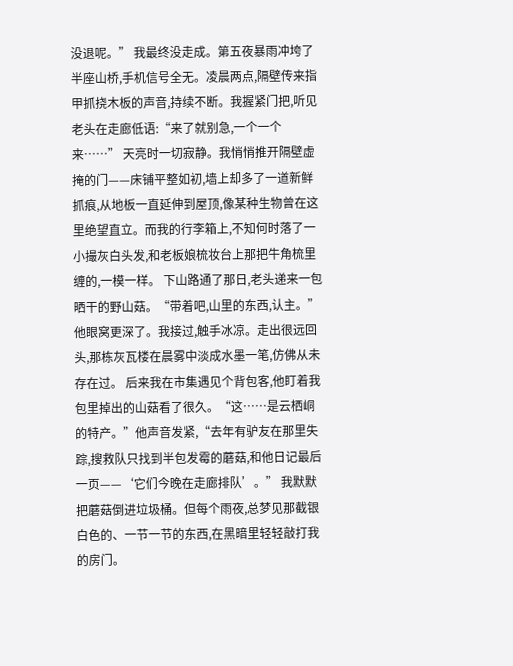没退呢。” 我最终没走成。第五夜暴雨冲垮了半座山桥,手机信号全无。凌晨两点,隔壁传来指甲抓挠木板的声音,持续不断。我握紧门把,听见老头在走廊低语:“来了就别急,一个一个来……” 天亮时一切寂静。我悄悄推开隔壁虚掩的门——床铺平整如初,墙上却多了一道新鲜抓痕,从地板一直延伸到屋顶,像某种生物曾在这里绝望直立。而我的行李箱上,不知何时落了一小撮灰白头发,和老板娘梳妆台上那把牛角梳里缠的,一模一样。 下山路通了那日,老头递来一包晒干的野山菇。“带着吧,山里的东西,认主。”他眼窝更深了。我接过,触手冰凉。走出很远回头,那栋灰瓦楼在晨雾中淡成水墨一笔,仿佛从未存在过。 后来我在市集遇见个背包客,他盯着我包里掉出的山菇看了很久。“这……是云栖峒的特产。”他声音发紧,“去年有驴友在那里失踪,搜救队只找到半包发霉的蘑菇,和他日记最后一页——‘它们今晚在走廊排队’。” 我默默把蘑菇倒进垃圾桶。但每个雨夜,总梦见那截银白色的、一节一节的东西,在黑暗里轻轻敲打我的房门。